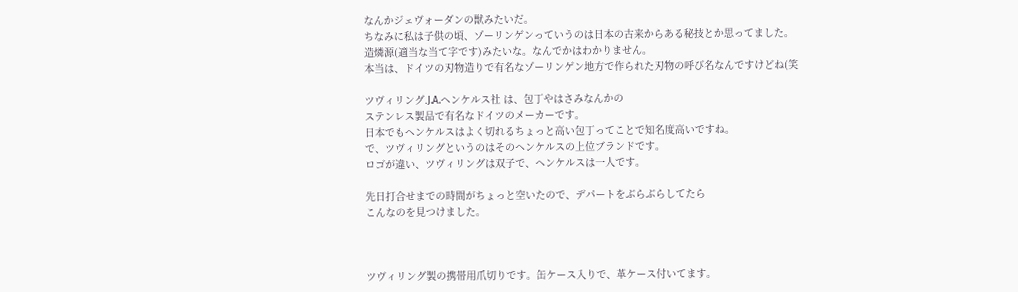なんかジェヴォーダンの獣みたいだ。
ちなみに私は子供の頃、ゾーリンゲンっていうのは日本の古来からある秘技とか思ってました。
造燐源(適当な当て字です)みたいな。なんでかはわかりません。
本当は、ドイツの刃物造りで有名なゾーリンゲン地方で作られた刃物の呼び名なんですけどね(笑

ツヴィリング.J.A.ヘンケルス社 は、包丁やはさみなんかの
ステンレス製品で有名なドイツのメーカーです。
日本でもヘンケルスはよく切れるちょっと高い包丁ってことで知名度高いですね。
で、ツヴィリングというのはそのヘンケルスの上位ブランドです。
ロゴが違い、ツヴィリングは双子で、ヘンケルスは一人です。

先日打合せまでの時間がちょっと空いたので、デパートをぶらぶらしてたら
こんなのを見つけました。



ツヴィリング製の携帯用爪切りです。缶ケース入りで、革ケース付いてます。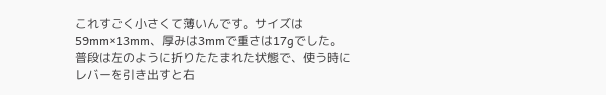これすごく小さくて薄いんです。サイズは59mm×13mm、厚みは3mmで重さは17gでした。
普段は左のように折りたたまれた状態で、使う時にレバーを引き出すと右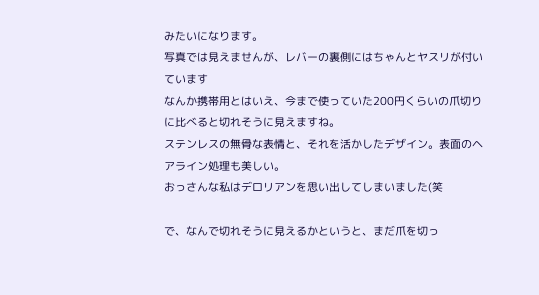みたいになります。
写真では見えませんが、レバーの裏側にはちゃんとヤスリが付いています
なんか携帯用とはいえ、今まで使っていた200円くらいの爪切りに比べると切れそうに見えますね。
ステンレスの無骨な表情と、それを活かしたデザイン。表面のヘアライン処理も美しい。
おっさんな私はデロリアンを思い出してしまいました(笑

で、なんで切れそうに見えるかというと、まだ爪を切っ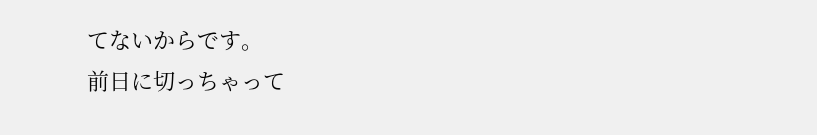てないからです。
前日に切っちゃって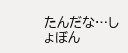たんだな…しょぼん